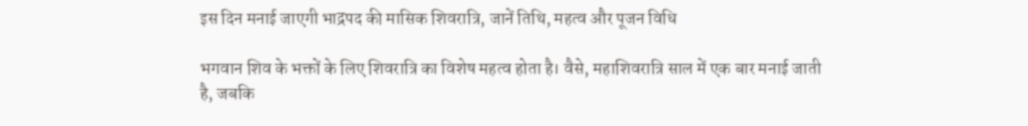इस दिन मनाई जाएगी भाद्रपद की मासिक शिवरात्रि, जानें तिथि, महत्व और पूजन विधि

भगवान शिव के भक्तों के लिए शिवरात्रि का विशेष महत्व होता है। वैसे, महाशिवरात्रि साल में एक बार मनाई जाती है, जबकि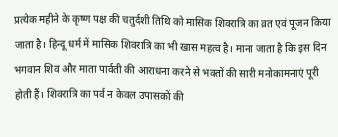प्रत्येक महीने के कृष्ण पक्ष की चतुर्दशी तिथि को मासिक शिवरात्रि का व्रत एवं पूजन किया जाता है। हिन्दू धर्म में मासिक शिवरात्रि का भी खास महत्व है। माना जाता है कि इस दिन भगवान शिव और माता पार्वती की आराधना करने से भक्तों की सारी मनोकामनाएं पूरी होती हैं। शिवरात्रि का पर्व न केवल उपासकों की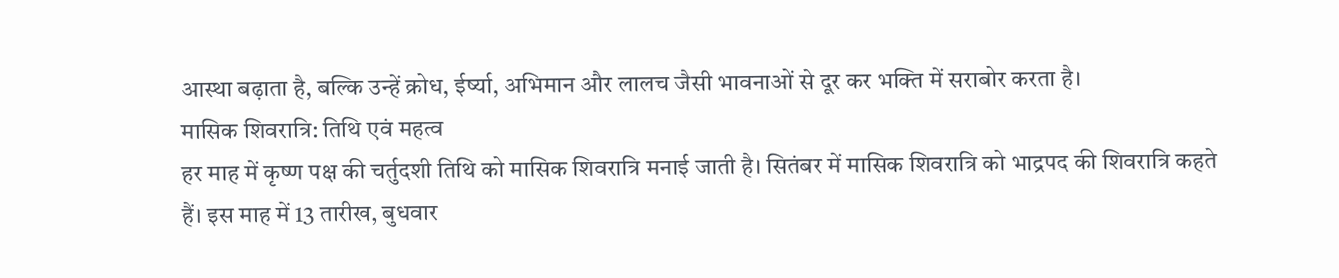आस्था बढ़ाता है, बल्कि उन्हें क्रोध, ईर्ष्या, अभिमान और लालच जैसी भावनाओं से दूर कर भक्ति में सराबोर करता है।
मासिक शिवरात्रि: तिथि एवं महत्व
हर माह में कृष्ण पक्ष की चर्तुदशी तिथि को मासिक शिवरात्रि मनाई जाती है। सितंबर में मासिक शिवरात्रि को भाद्रपद की शिवरात्रि कहते हैं। इस माह में 13 तारीख, बुधवार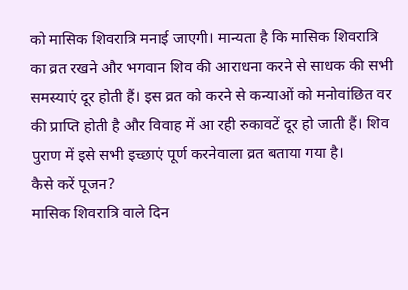को मासिक शिवरात्रि मनाई जाएगी। मान्यता है कि मासिक शिवरात्रि का व्रत रखने और भगवान शिव की आराधना करने से साधक की सभी समस्याएं दूर होती हैं। इस व्रत को करने से कन्याओं को मनोवांछित वर की प्राप्ति होती है और विवाह में आ रही रुकावटें दूर हो जाती हैं। शिव पुराण में इसे सभी इच्छाएं पूर्ण करनेवाला व्रत बताया गया है।
कैसे करें पूजन?
मासिक शिवरात्रि वाले दिन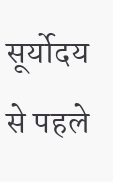सूर्योदय से पहले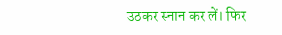उठकर स्नान कर लें। फिर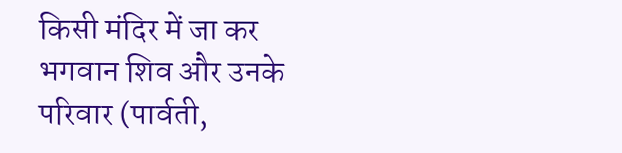किसी मंदिर में जा कर भगवान शिव और उनके परिवार (पार्वती,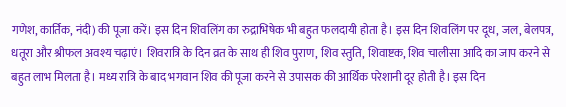गणेश, कार्तिक, नंदी) की पूजा करें। इस दिन शिवलिंग का रुद्राभिषेक भी बहुत फलदायी होता है। इस दिन शिवलिंग पर दूध, जल, बेलपत्र, धतूरा और श्रीफल अवश्य चढ़ाएं। शिवरात्रि के दिन व्रत के साथ ही शिव पुराण, शिव स्तुति, शिवाष्टक, शिव चालीसा आदि का जाप करने से बहुत लाभ मिलता है। मध्य रात्रि के बाद भगवान शिव की पूजा करने से उपासक की आर्थिक परेशानी दूर होती है। इस दिन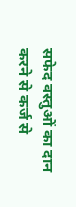सफेद वस्तुओं का दान करने से कर्ज से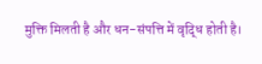मुक्ति मिलती है और धन-संपत्ति में वृद्धि होती है।